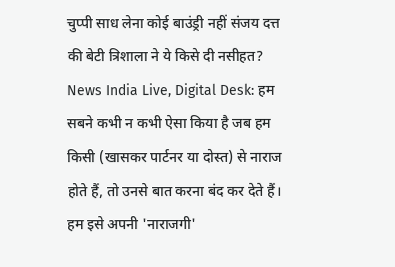चुप्पी साध लेना कोई बाउंड्री नहीं संजय दत्त की बेटी त्रिशाला ने ये किसे दी नसीहत?
News India Live, Digital Desk: हम सबने कभी न कभी ऐसा किया है जब हम किसी (खासकर पार्टनर या दोस्त) से नाराज होते हैं, तो उनसे बात करना बंद कर देते हैं। हम इसे अपनी 'नाराजगी'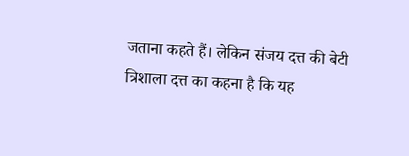जताना कहते हैं। लेकिन संजय दत्त की बेटी त्रिशाला दत्त का कहना है कि यह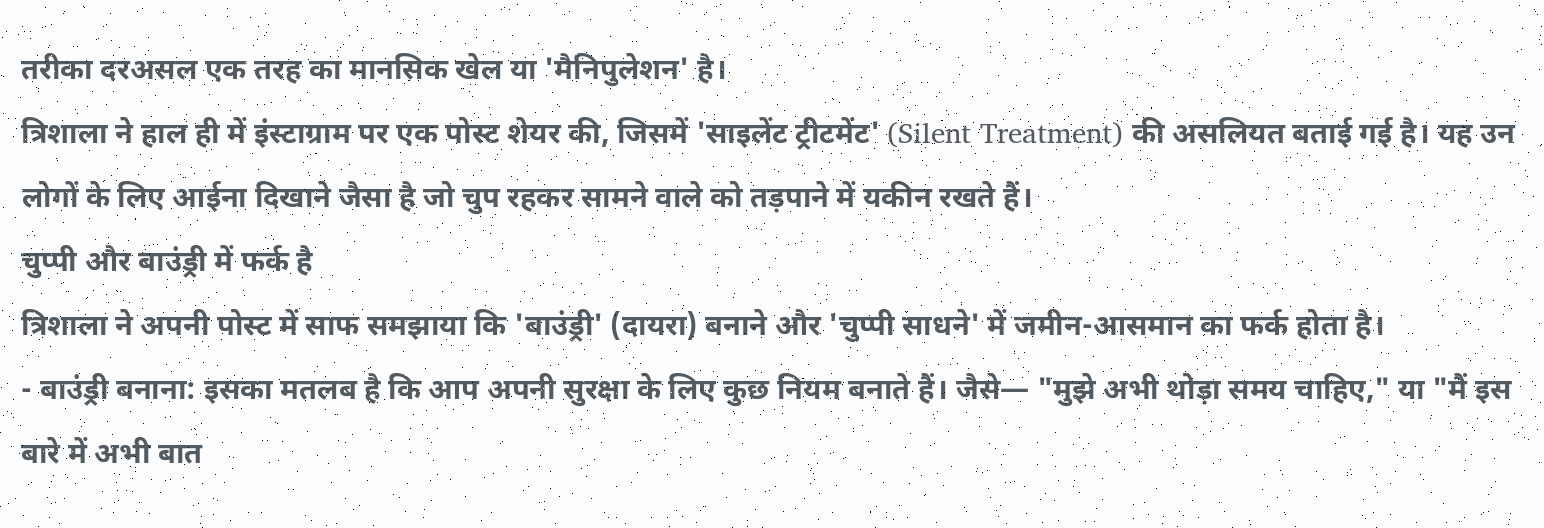तरीका दरअसल एक तरह का मानसिक खेल या 'मैनिपुलेशन' है।
त्रिशाला ने हाल ही में इंस्टाग्राम पर एक पोस्ट शेयर की, जिसमें 'साइलेंट ट्रीटमेंट' (Silent Treatment) की असलियत बताई गई है। यह उन लोगों के लिए आईना दिखाने जैसा है जो चुप रहकर सामने वाले को तड़पाने में यकीन रखते हैं।
चुप्पी और बाउंड्री में फर्क है
त्रिशाला ने अपनी पोस्ट में साफ समझाया कि 'बाउंड्री' (दायरा) बनाने और 'चुप्पी साधने' में जमीन-आसमान का फर्क होता है।
- बाउंड्री बनाना: इसका मतलब है कि आप अपनी सुरक्षा के लिए कुछ नियम बनाते हैं। जैसे— "मुझे अभी थोड़ा समय चाहिए," या "मैं इस बारे में अभी बात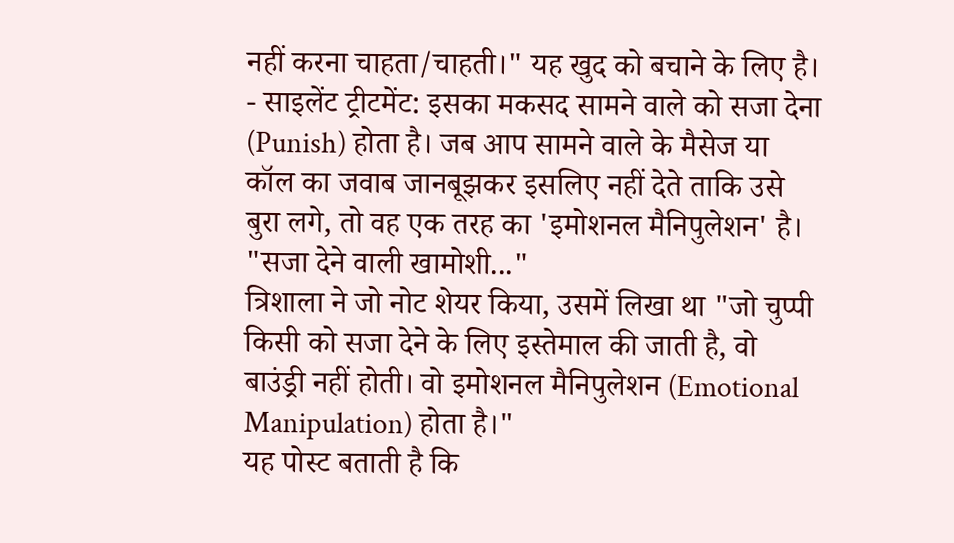नहीं करना चाहता/चाहती।" यह खुद को बचाने के लिए है।
- साइलेंट ट्रीटमेंट: इसका मकसद सामने वाले को सजा देना (Punish) होता है। जब आप सामने वाले के मैसेज या कॉल का जवाब जानबूझकर इसलिए नहीं देते ताकि उसे बुरा लगे, तो वह एक तरह का 'इमोशनल मैनिपुलेशन' है।
"सजा देने वाली खामोशी..."
त्रिशाला ने जो नोट शेयर किया, उसमें लिखा था "जो चुप्पी किसी को सजा देने के लिए इस्तेमाल की जाती है, वो बाउंड्री नहीं होती। वो इमोशनल मैनिपुलेशन (Emotional Manipulation) होता है।"
यह पोस्ट बताती है कि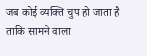जब कोई व्यक्ति चुप हो जाता है ताकि सामने वाला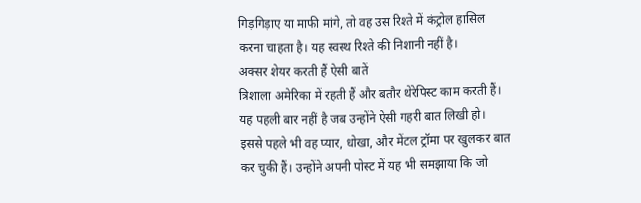गिड़गिड़ाए या माफी मांगे, तो वह उस रिश्ते में कंट्रोल हासिल करना चाहता है। यह स्वस्थ रिश्ते की निशानी नहीं है।
अक्सर शेयर करती हैं ऐसी बातें
त्रिशाला अमेरिका में रहती हैं और बतौर थेरेपिस्ट काम करती हैं। यह पहली बार नहीं है जब उन्होंने ऐसी गहरी बात लिखी हो। इससे पहले भी वह प्यार, धोखा, और मेंटल ट्रॉमा पर खुलकर बात कर चुकी हैं। उन्होंने अपनी पोस्ट में यह भी समझाया कि जो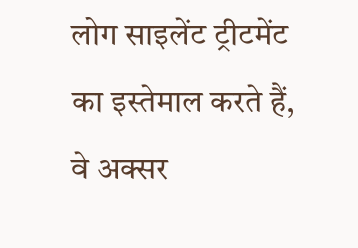लोग साइलेंट ट्रीटमेंट का इस्तेमाल करते हैं, वे अक्सर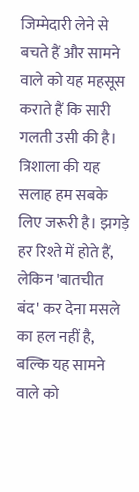जिम्मेदारी लेने से बचते हैं और सामने वाले को यह महसूस कराते हैं कि सारी गलती उसी की है।
त्रिशाला की यह सलाह हम सबके लिए जरूरी है। झगड़े हर रिश्ते में होते हैं, लेकिन 'बातचीत बंद' कर देना मसले का हल नहीं है, बल्कि यह सामने वाले को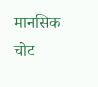मानसिक चोट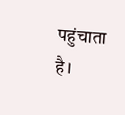पहुंचाता है।